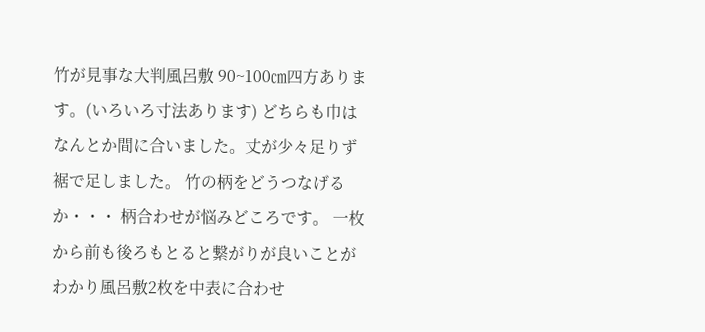竹が見事な大判風呂敷 90~100㎝四方あります。(いろいろ寸法あります) どちらも巾はなんとか間に合いました。丈が少々足りず裾で足しました。 竹の柄をどうつなげるか・・・ 柄合わせが悩みどころです。 一枚から前も後ろもとると繋がりが良いことがわかり風呂敷2枚を中表に合わせ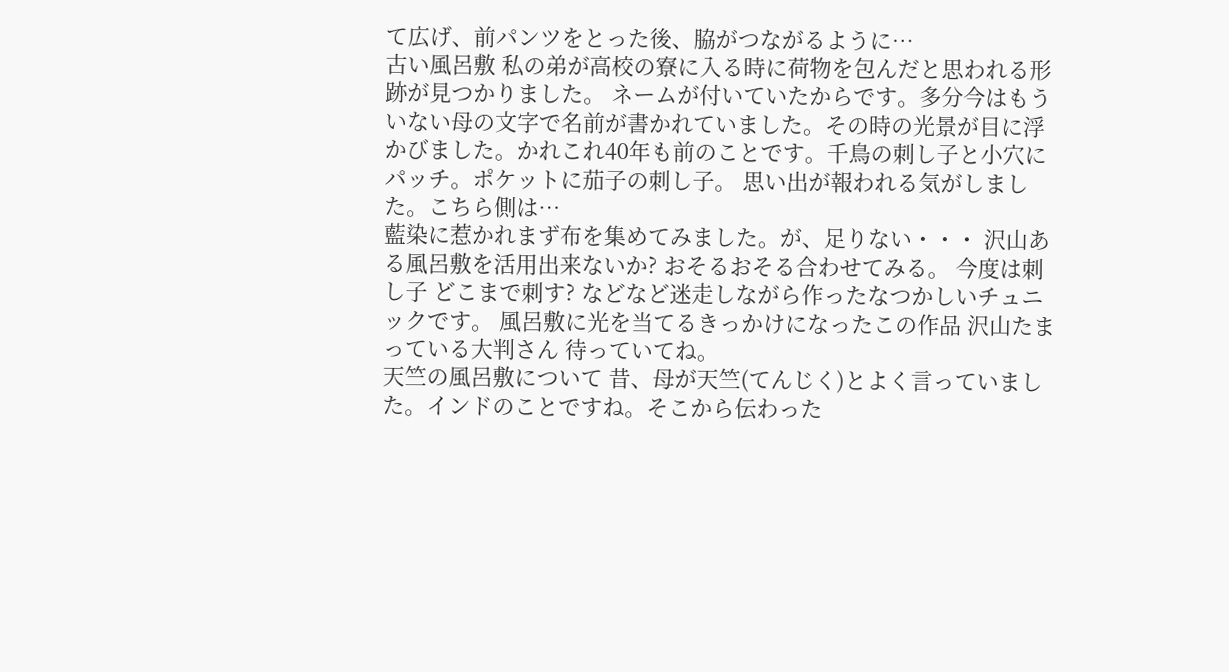て広げ、前パンツをとった後、脇がつながるように…
古い風呂敷 私の弟が高校の寮に入る時に荷物を包んだと思われる形跡が見つかりました。 ネームが付いていたからです。多分今はもういない母の文字で名前が書かれていました。その時の光景が目に浮かびました。かれこれ40年も前のことです。千鳥の刺し子と小穴にパッチ。ポケットに茄子の刺し子。 思い出が報われる気がしました。こちら側は…
藍染に惹かれまず布を集めてみました。が、足りない・・・ 沢山ある風呂敷を活用出来ないか? おそるおそる合わせてみる。 今度は刺し子 どこまで刺す? などなど迷走しながら作ったなつかしいチュニックです。 風呂敷に光を当てるきっかけになったこの作品 沢山たまっている大判さん 待っていてね。
天竺の風呂敷について 昔、母が天竺(てんじく)とよく言っていました。インドのことですね。そこから伝わった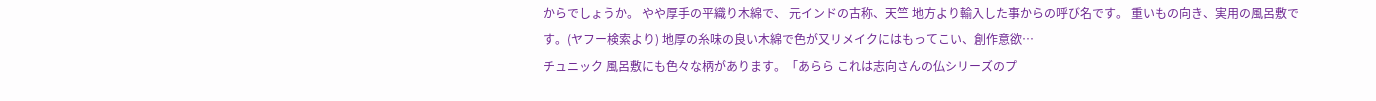からでしょうか。 やや厚手の平織り木綿で、 元インドの古称、天竺 地方より輸入した事からの呼び名です。 重いもの向き、実用の風呂敷です。(ヤフー検索より) 地厚の糸味の良い木綿で色が又リメイクにはもってこい、創作意欲…
チュニック 風呂敷にも色々な柄があります。「あらら これは志向さんの仏シリーズのプ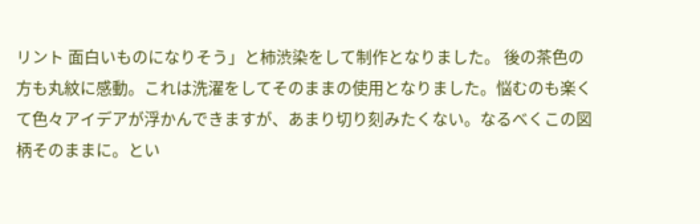リント 面白いものになりそう」と柿渋染をして制作となりました。 後の茶色の方も丸紋に感動。これは洗濯をしてそのままの使用となりました。悩むのも楽くて色々アイデアが浮かんできますが、あまり切り刻みたくない。なるべくこの図柄そのままに。とい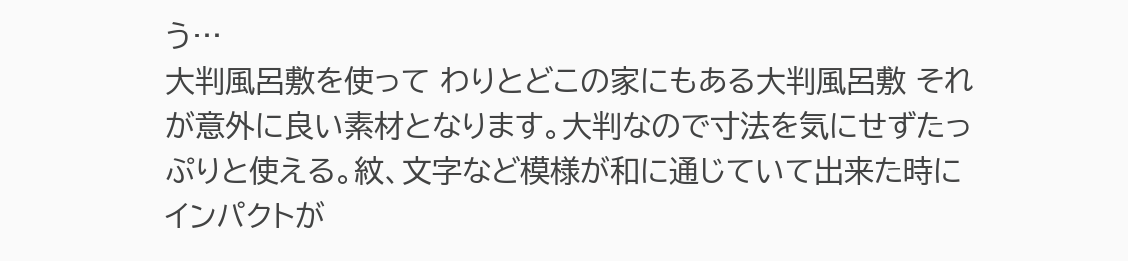う…
大判風呂敷を使って わりとどこの家にもある大判風呂敷 それが意外に良い素材となります。大判なので寸法を気にせずたっぷりと使える。紋、文字など模様が和に通じていて出来た時にインパクトが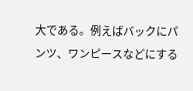大である。例えばバックにパンツ、ワンピースなどにする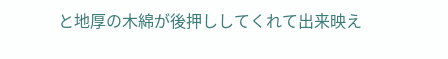と地厚の木綿が後押ししてくれて出来映え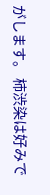がします。 柿渋染は好みで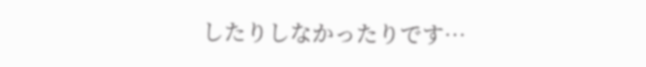したりしなかったりです…